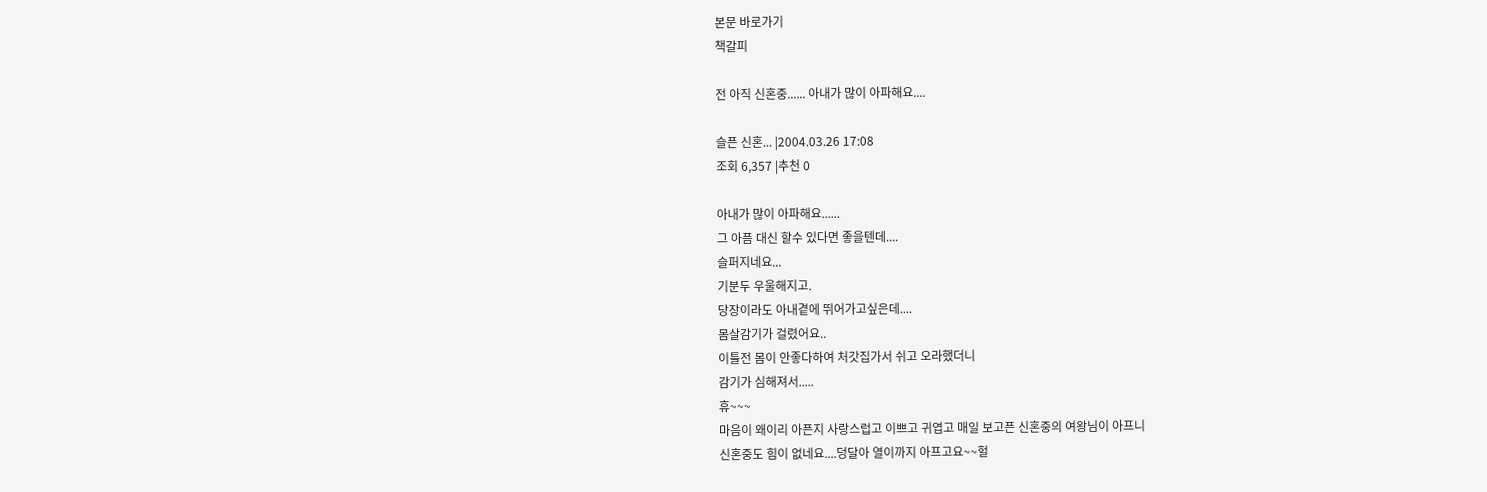본문 바로가기
책갈피

전 아직 신혼중...... 아내가 많이 아파해요....

슬픈 신혼... |2004.03.26 17:08
조회 6,357 |추천 0

아내가 많이 아파해요......
그 아픔 대신 할수 있다면 좋을텐데....
슬퍼지네요...
기분두 우울해지고.
당장이라도 아내곁에 뛰어가고싶은데....
몸살감기가 걸렸어요..
이틀전 몸이 안좋다하여 처갓집가서 쉬고 오라했더니
감기가 심해져서.....
휴~~~
마음이 왜이리 아픈지 사랑스럽고 이쁘고 귀엽고 매일 보고픈 신혼중의 여왕님이 아프니
신혼중도 힘이 없네요....덩달아 열이까지 아프고요~~헐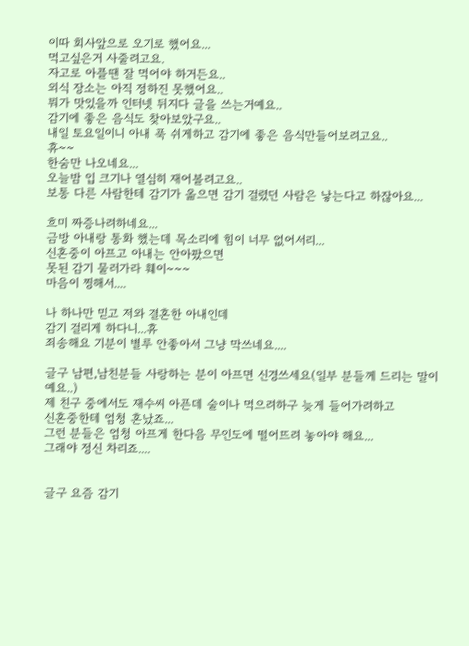이따 회사앞으로 오기로 했어요...
먹고싶은거 사줄려고요.
자고로 아플땐 잘 먹어야 하거든요..
외식 장소는 아직 정하진 못했어요..
뭐가 맛있을까 인터넷 뒤지다 글을 쓰는거예요..
감기에 좋은 음식도 찾아보았구요..
내일 토요일이니 아내 푹 쉬게하고 감기에 좋은 음식만들어보려고요..
휴~~
한숨만 나오네요...
오늘밤 입 크기나 열심히 재어볼려고요..
보통 다른 사람한테 감기가 옮으면 감기 걸렸던 사람은 낳는다고 하잖아요...

흐미 짜증나려하네요...
금방 아내랑 통화 했는데 목소리에 힘이 너무 없어서리...
신혼중이 아프고 아내는 안아팠으면
못된 감기 물러가라 훼이~~~
마음이 찡해서....

나 하나만 믿고 저와 결혼한 아내인데
감기 걸리게 하다니...휴
죄송해요 기분이 별루 안좋아서 그냥 막쓰네요....

글구 남편,남친분들 사랑하는 분이 아프면 신경쓰세요(일부 분들께 드리는 말이예요..)
제 친구 중에서도 재수씨 아픈데 술이나 먹으려하구 늦게 들어가려하고
신혼중한테 엄청 혼났죠...
그런 분들은 엄청 아프게 한다음 무인도에 떨어뜨려 놓아야 해요...
그래야 정신 차리죠....


글구 요즘 감기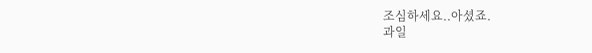조심하세요..아셨죠.
과일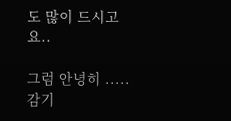도 많이 드시고요..

그럼 안녕히 .....
감기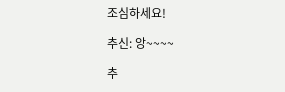조심하세요!

추신: 앙~~~~

추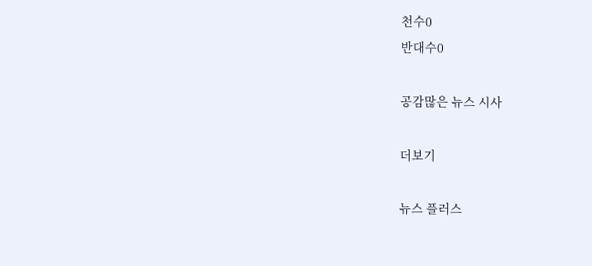천수0
반대수0

공감많은 뉴스 시사

더보기

뉴스 플러스